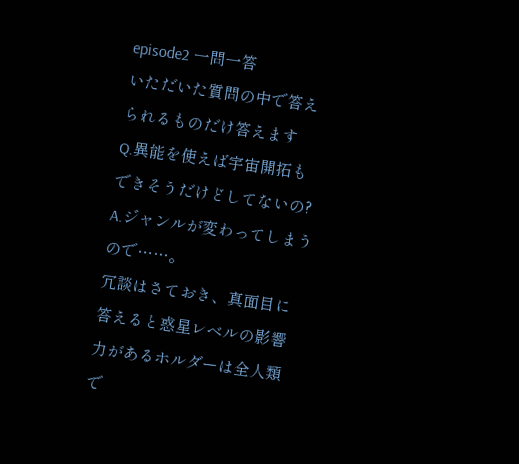episode2 一問一答
いただいた質問の中で答えられるものだけ答えます
Q.異能を使えば宇宙開拓もできそうだけどしてないの?
A.ジャンルが変わってしまうので……。
冗談はさておき、真面目に答えると惑星レベルの影響力があるホルダーは全人類で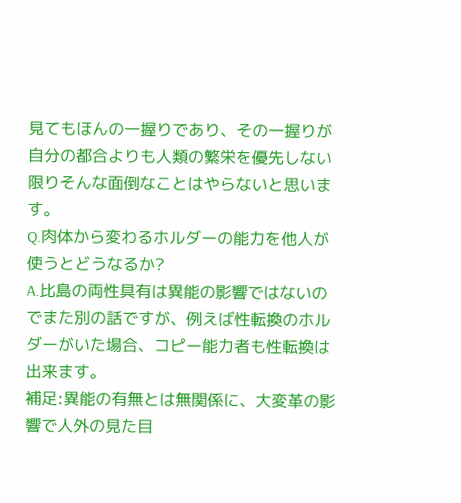見てもほんの一握りであり、その一握りが自分の都合よりも人類の繁栄を優先しない限りそんな面倒なことはやらないと思います。
Q.肉体から変わるホルダーの能力を他人が使うとどうなるか?
A.比島の両性具有は異能の影響ではないのでまた別の話ですが、例えば性転換のホルダーがいた場合、コピー能力者も性転換は出来ます。
補足:異能の有無とは無関係に、大変革の影響で人外の見た目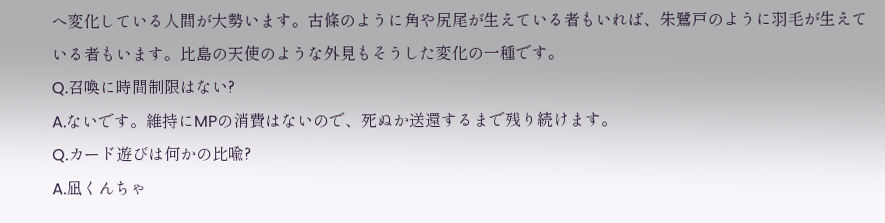へ変化している人間が大勢います。古條のように角や尻尾が生えている者もいれば、朱鷺戸のように羽毛が生えている者もいます。比島の天使のような外見もそうした変化の一種です。
Q.召喚に時間制限はない?
A.ないです。維持にMPの消費はないので、死ぬか送還するまで残り続けます。
Q.カード遊びは何かの比喩?
A.凪くんちゃ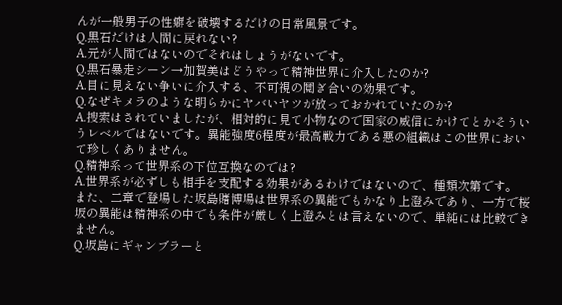んが一般男子の性癖を破壊するだけの日常風景です。
Q.黒石だけは人間に戻れない?
A.元が人間ではないのでそれはしょうがないです。
Q.黒石暴走シーン→加賀美はどうやって精神世界に介入したのか?
A.目に見えない争いに介入する、不可視の鬩ぎ合いの効果です。
Q.なぜキメラのような明らかにヤバいヤツが放っておかれていたのか?
A.捜索はされていましたが、相対的に見て小物なので国家の威信にかけてとかそういうレベルではないです。異能強度6程度が最高戦力である悪の組織はこの世界において珍しくありません。
Q.精神系って世界系の下位互換なのでは?
A.世界系が必ずしも相手を支配する効果があるわけではないので、種類次第です。
また、二章で登場した坂島賭博場は世界系の異能でもかなり上澄みであり、一方で桜坂の異能は精神系の中でも条件が厳しく上澄みとは言えないので、単純には比較できません。
Q.坂島にギャンブラーと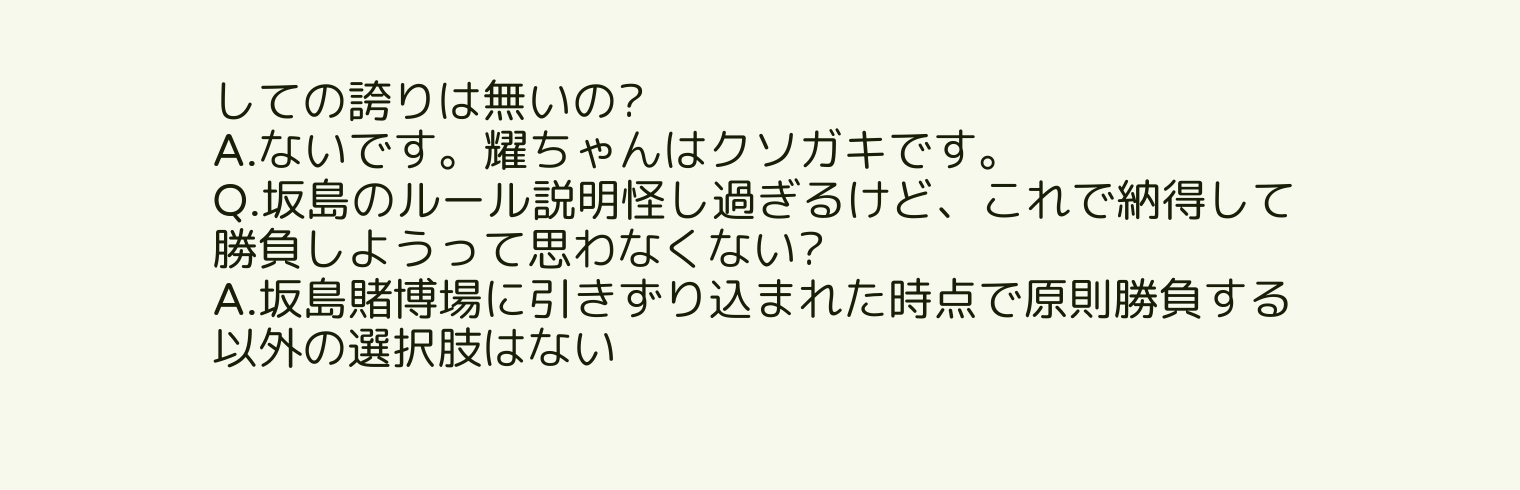しての誇りは無いの?
A.ないです。耀ちゃんはクソガキです。
Q.坂島のルール説明怪し過ぎるけど、これで納得して勝負しようって思わなくない?
A.坂島賭博場に引きずり込まれた時点で原則勝負する以外の選択肢はない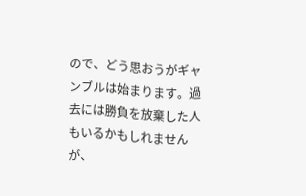ので、どう思おうがギャンブルは始まります。過去には勝負を放棄した人もいるかもしれませんが、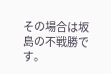その場合は坂島の不戦勝です。